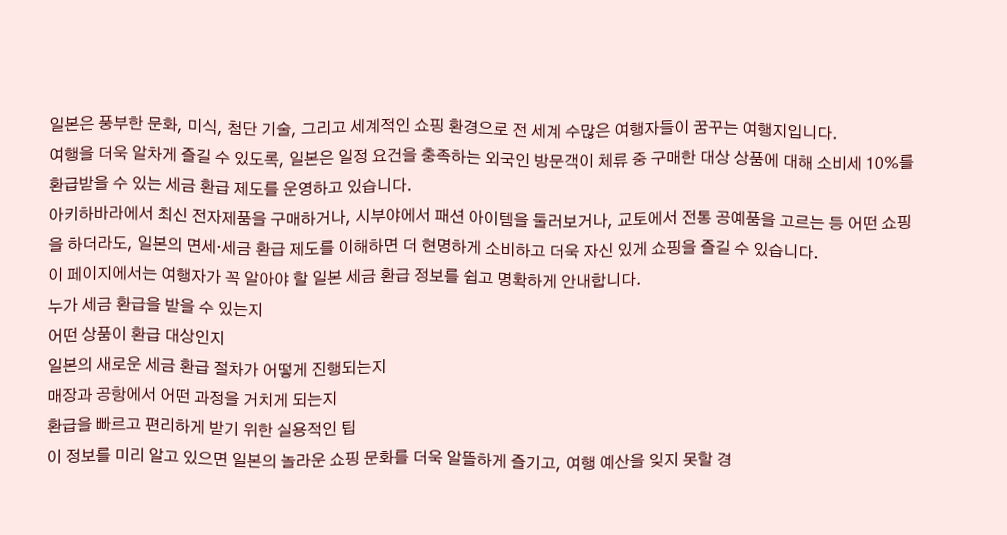일본은 풍부한 문화, 미식, 첨단 기술, 그리고 세계적인 쇼핑 환경으로 전 세계 수많은 여행자들이 꿈꾸는 여행지입니다.
여행을 더욱 알차게 즐길 수 있도록, 일본은 일정 요건을 충족하는 외국인 방문객이 체류 중 구매한 대상 상품에 대해 소비세 10%를 환급받을 수 있는 세금 환급 제도를 운영하고 있습니다.
아키하바라에서 최신 전자제품을 구매하거나, 시부야에서 패션 아이템을 둘러보거나, 교토에서 전통 공예품을 고르는 등 어떤 쇼핑을 하더라도, 일본의 면세·세금 환급 제도를 이해하면 더 현명하게 소비하고 더욱 자신 있게 쇼핑을 즐길 수 있습니다.
이 페이지에서는 여행자가 꼭 알아야 할 일본 세금 환급 정보를 쉽고 명확하게 안내합니다.
누가 세금 환급을 받을 수 있는지
어떤 상품이 환급 대상인지
일본의 새로운 세금 환급 절차가 어떻게 진행되는지
매장과 공항에서 어떤 과정을 거치게 되는지
환급을 빠르고 편리하게 받기 위한 실용적인 팁
이 정보를 미리 알고 있으면 일본의 놀라운 쇼핑 문화를 더욱 알뜰하게 즐기고, 여행 예산을 잊지 못할 경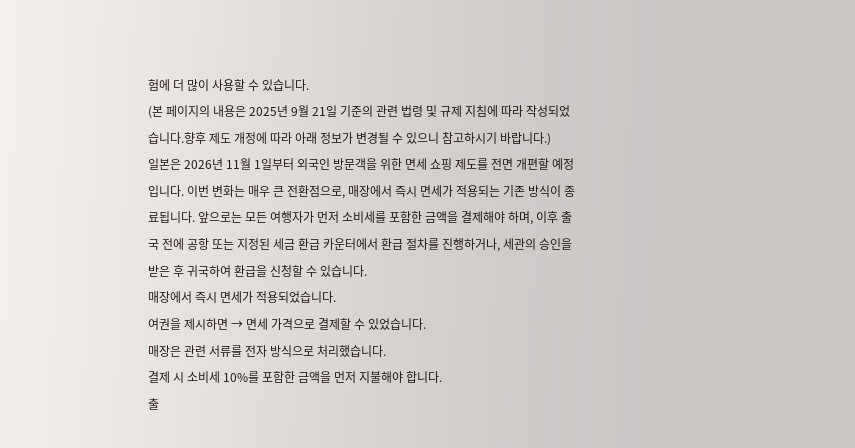험에 더 많이 사용할 수 있습니다.
(본 페이지의 내용은 2025년 9월 21일 기준의 관련 법령 및 규제 지침에 따라 작성되었습니다.향후 제도 개정에 따라 아래 정보가 변경될 수 있으니 참고하시기 바랍니다.)
일본은 2026년 11월 1일부터 외국인 방문객을 위한 면세 쇼핑 제도를 전면 개편할 예정입니다. 이번 변화는 매우 큰 전환점으로, 매장에서 즉시 면세가 적용되는 기존 방식이 종료됩니다. 앞으로는 모든 여행자가 먼저 소비세를 포함한 금액을 결제해야 하며, 이후 출국 전에 공항 또는 지정된 세금 환급 카운터에서 환급 절차를 진행하거나, 세관의 승인을 받은 후 귀국하여 환급을 신청할 수 있습니다.
매장에서 즉시 면세가 적용되었습니다.
여권을 제시하면 → 면세 가격으로 결제할 수 있었습니다.
매장은 관련 서류를 전자 방식으로 처리했습니다.
결제 시 소비세 10%를 포함한 금액을 먼저 지불해야 합니다.
출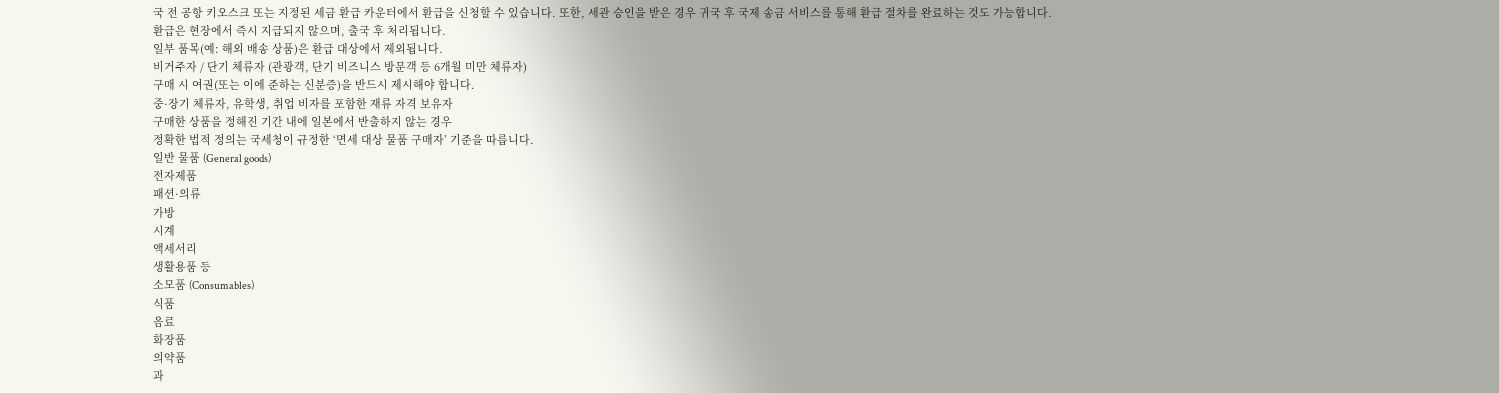국 전 공항 키오스크 또는 지정된 세금 환급 카운터에서 환급을 신청할 수 있습니다. 또한, 세관 승인을 받은 경우 귀국 후 국제 송금 서비스를 통해 환급 절차를 완료하는 것도 가능합니다.
환급은 현장에서 즉시 지급되지 않으며, 출국 후 처리됩니다.
일부 품목(예: 해외 배송 상품)은 환급 대상에서 제외됩니다.
비거주자 / 단기 체류자 (관광객, 단기 비즈니스 방문객 등 6개월 미만 체류자)
구매 시 여권(또는 이에 준하는 신분증)을 반드시 제시해야 합니다.
중·장기 체류자, 유학생, 취업 비자를 포함한 재류 자격 보유자
구매한 상품을 정해진 기간 내에 일본에서 반출하지 않는 경우
정확한 법적 정의는 국세청이 규정한 ‘면세 대상 물품 구매자’ 기준을 따릅니다.
일반 물품 (General goods)
전자제품
패션·의류
가방
시계
액세서리
생활용품 등
소모품 (Consumables)
식품
음료
화장품
의약품
과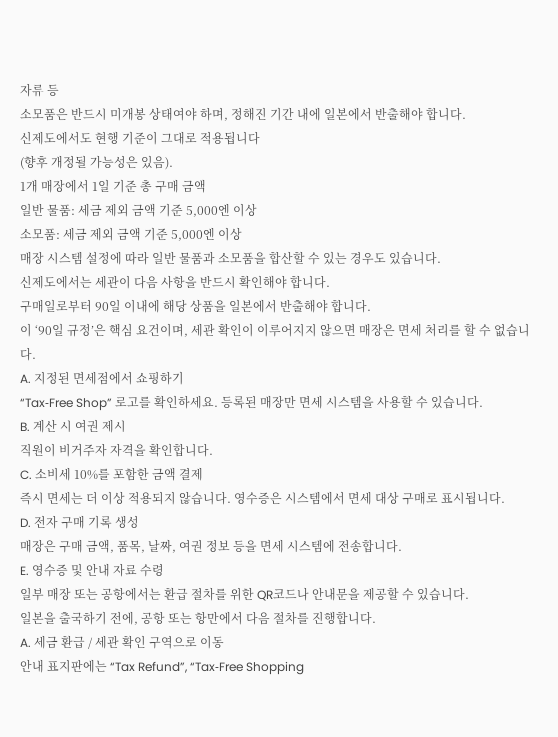자류 등
소모품은 반드시 미개봉 상태여야 하며, 정해진 기간 내에 일본에서 반출해야 합니다.
신제도에서도 현행 기준이 그대로 적용됩니다
(향후 개정될 가능성은 있음).
1개 매장에서 1일 기준 총 구매 금액
일반 물품: 세금 제외 금액 기준 5,000엔 이상
소모품: 세금 제외 금액 기준 5,000엔 이상
매장 시스템 설정에 따라 일반 물품과 소모품을 합산할 수 있는 경우도 있습니다.
신제도에서는 세관이 다음 사항을 반드시 확인해야 합니다.
구매일로부터 90일 이내에 해당 상품을 일본에서 반출해야 합니다.
이 ‘90일 규정’은 핵심 요건이며, 세관 확인이 이루어지지 않으면 매장은 면세 처리를 할 수 없습니다.
A. 지정된 면세점에서 쇼핑하기
“Tax‑Free Shop” 로고를 확인하세요. 등록된 매장만 면세 시스템을 사용할 수 있습니다.
B. 계산 시 여권 제시
직원이 비거주자 자격을 확인합니다.
C. 소비세 10%를 포함한 금액 결제
즉시 면세는 더 이상 적용되지 않습니다. 영수증은 시스템에서 면세 대상 구매로 표시됩니다.
D. 전자 구매 기록 생성
매장은 구매 금액, 품목, 날짜, 여권 정보 등을 면세 시스템에 전송합니다.
E. 영수증 및 안내 자료 수령
일부 매장 또는 공항에서는 환급 절차를 위한 QR코드나 안내문을 제공할 수 있습니다.
일본을 출국하기 전에, 공항 또는 항만에서 다음 절차를 진행합니다.
A. 세금 환급 / 세관 확인 구역으로 이동
안내 표지판에는 “Tax Refund”, “Tax‑Free Shopping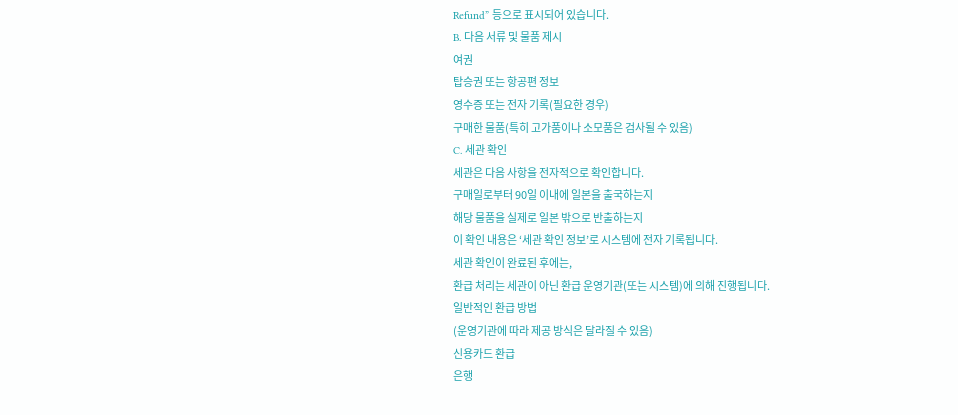Refund” 등으로 표시되어 있습니다.
B. 다음 서류 및 물품 제시
여권
탑승권 또는 항공편 정보
영수증 또는 전자 기록(필요한 경우)
구매한 물품(특히 고가품이나 소모품은 검사될 수 있음)
C. 세관 확인
세관은 다음 사항을 전자적으로 확인합니다.
구매일로부터 90일 이내에 일본을 출국하는지
해당 물품을 실제로 일본 밖으로 반출하는지
이 확인 내용은 ‘세관 확인 정보’로 시스템에 전자 기록됩니다.
세관 확인이 완료된 후에는,
환급 처리는 세관이 아닌 환급 운영기관(또는 시스템)에 의해 진행됩니다.
일반적인 환급 방법
(운영기관에 따라 제공 방식은 달라질 수 있음)
신용카드 환급
은행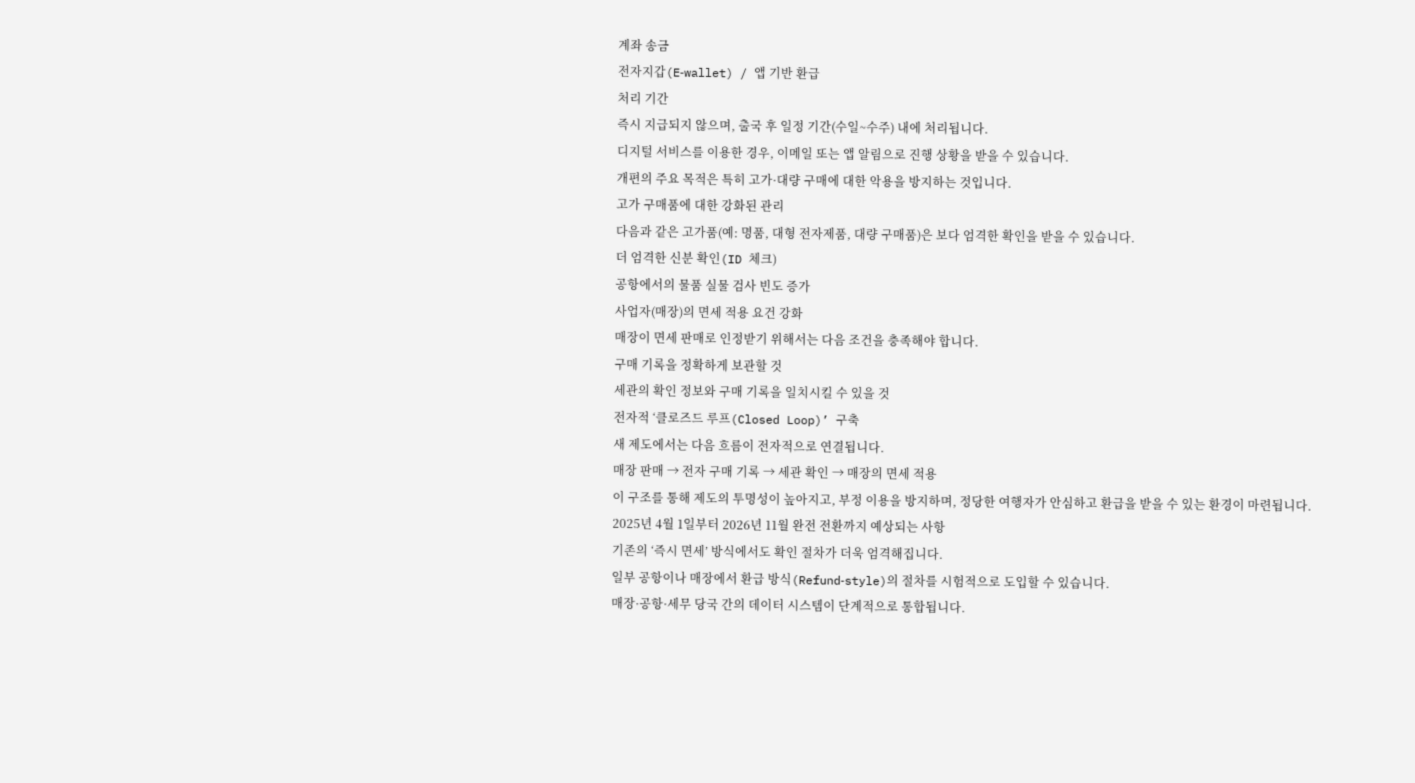계좌 송금
전자지갑(E‑wallet) / 앱 기반 환급
처리 기간
즉시 지급되지 않으며, 출국 후 일정 기간(수일~수주) 내에 처리됩니다.
디지털 서비스를 이용한 경우, 이메일 또는 앱 알림으로 진행 상황을 받을 수 있습니다.
개편의 주요 목적은 특히 고가·대량 구매에 대한 악용을 방지하는 것입니다.
고가 구매품에 대한 강화된 관리
다음과 같은 고가품(예: 명품, 대형 전자제품, 대량 구매품)은 보다 엄격한 확인을 받을 수 있습니다.
더 엄격한 신분 확인(ID 체크)
공항에서의 물품 실물 검사 빈도 증가
사업자(매장)의 면세 적용 요건 강화
매장이 면세 판매로 인정받기 위해서는 다음 조건을 충족해야 합니다.
구매 기록을 정확하게 보관할 것
세관의 확인 정보와 구매 기록을 일치시킬 수 있을 것
전자적 ‘클로즈드 루프(Closed Loop)’ 구축
새 제도에서는 다음 흐름이 전자적으로 연결됩니다.
매장 판매 → 전자 구매 기록 → 세관 확인 → 매장의 면세 적용
이 구조를 통해 제도의 투명성이 높아지고, 부정 이용을 방지하며, 정당한 여행자가 안심하고 환급을 받을 수 있는 환경이 마련됩니다.
2025년 4월 1일부터 2026년 11월 완전 전환까지 예상되는 사항
기존의 ‘즉시 면세’ 방식에서도 확인 절차가 더욱 엄격해집니다.
일부 공항이나 매장에서 환급 방식(Refund‑style)의 절차를 시험적으로 도입할 수 있습니다.
매장·공항·세무 당국 간의 데이터 시스템이 단계적으로 통합됩니다.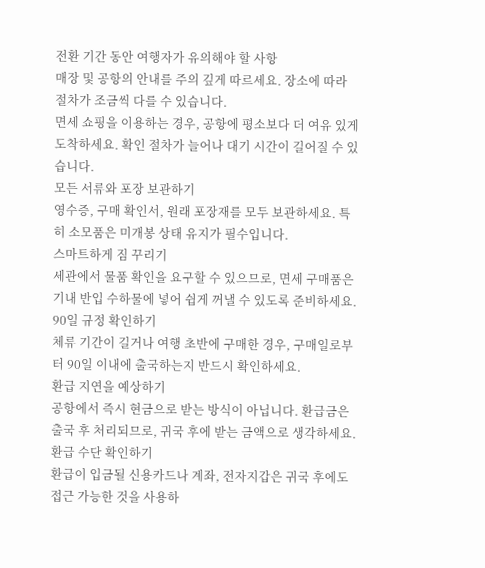전환 기간 동안 여행자가 유의해야 할 사항
매장 및 공항의 안내를 주의 깊게 따르세요. 장소에 따라 절차가 조금씩 다를 수 있습니다.
면세 쇼핑을 이용하는 경우, 공항에 평소보다 더 여유 있게 도착하세요. 확인 절차가 늘어나 대기 시간이 길어질 수 있습니다.
모든 서류와 포장 보관하기
영수증, 구매 확인서, 원래 포장재를 모두 보관하세요. 특히 소모품은 미개봉 상태 유지가 필수입니다.
스마트하게 짐 꾸리기
세관에서 물품 확인을 요구할 수 있으므로, 면세 구매품은 기내 반입 수하물에 넣어 쉽게 꺼낼 수 있도록 준비하세요.
90일 규정 확인하기
체류 기간이 길거나 여행 초반에 구매한 경우, 구매일로부터 90일 이내에 출국하는지 반드시 확인하세요.
환급 지연을 예상하기
공항에서 즉시 현금으로 받는 방식이 아닙니다. 환급금은 출국 후 처리되므로, 귀국 후에 받는 금액으로 생각하세요.
환급 수단 확인하기
환급이 입금될 신용카드나 계좌, 전자지갑은 귀국 후에도 접근 가능한 것을 사용하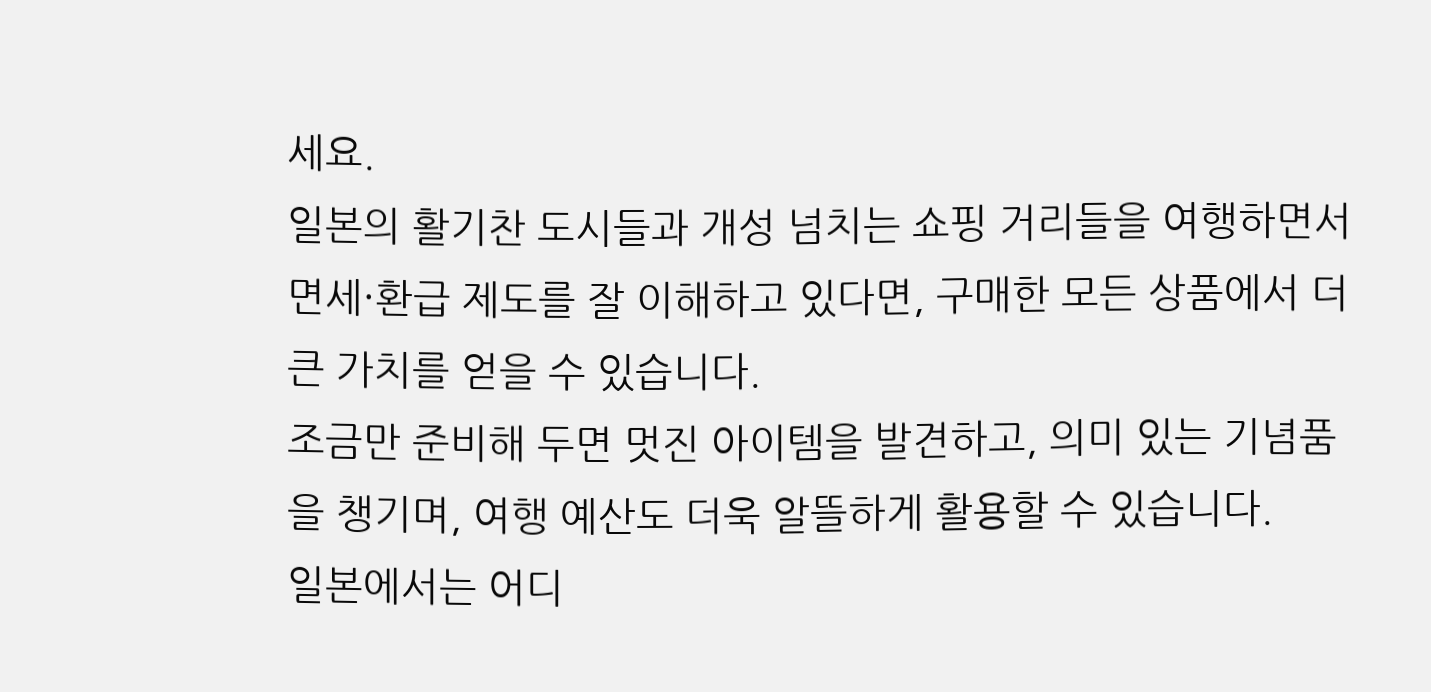세요.
일본의 활기찬 도시들과 개성 넘치는 쇼핑 거리들을 여행하면서
면세·환급 제도를 잘 이해하고 있다면, 구매한 모든 상품에서 더 큰 가치를 얻을 수 있습니다.
조금만 준비해 두면 멋진 아이템을 발견하고, 의미 있는 기념품을 챙기며, 여행 예산도 더욱 알뜰하게 활용할 수 있습니다.
일본에서는 어디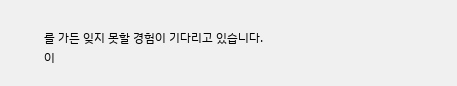를 가든 잊지 못할 경험이 기다리고 있습니다.
이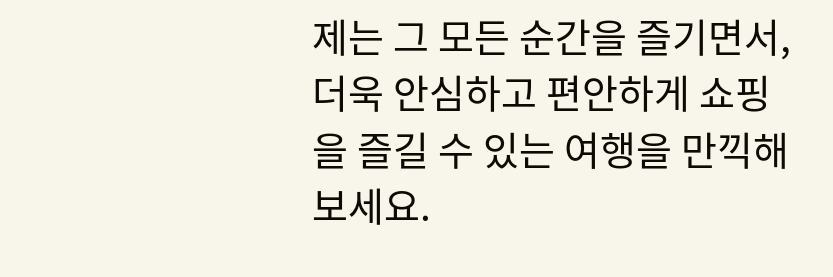제는 그 모든 순간을 즐기면서, 더욱 안심하고 편안하게 쇼핑을 즐길 수 있는 여행을 만끽해 보세요.